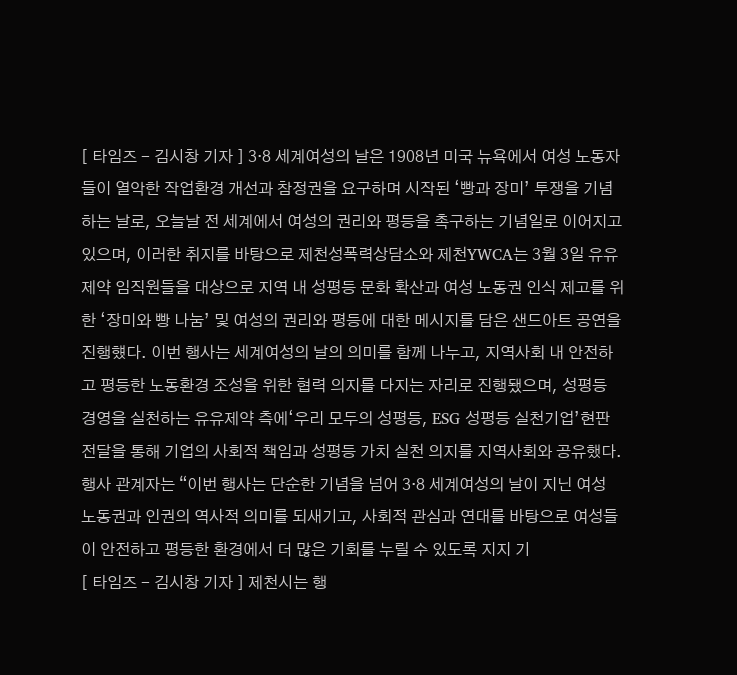[ 타임즈 - 김시창 기자 ] 3·8 세계여성의 날은 1908년 미국 뉴욕에서 여성 노동자들이 열악한 작업환경 개선과 참정권을 요구하며 시작된 ‘빵과 장미’ 투쟁을 기념하는 날로, 오늘날 전 세계에서 여성의 권리와 평등을 촉구하는 기념일로 이어지고 있으며, 이러한 취지를 바탕으로 제천성폭력상담소와 제천YWCA는 3월 3일 유유제약 임직원들을 대상으로 지역 내 성평등 문화 확산과 여성 노동권 인식 제고를 위한 ‘장미와 빵 나눔’ 및 여성의 권리와 평등에 대한 메시지를 담은 샌드아트 공연을 진행헀다. 이번 행사는 세계여성의 날의 의미를 함께 나누고, 지역사회 내 안전하고 평등한 노동환경 조성을 위한 협력 의지를 다지는 자리로 진행됐으며, 성평등 경영을 실천하는 유유제약 측에‘우리 모두의 성평등, ESG 성평등 실천기업’현판 전달을 통해 기업의 사회적 책임과 성평등 가치 실천 의지를 지역사회와 공유했다. 행사 관계자는 “이번 행사는 단순한 기념을 넘어 3·8 세계여성의 날이 지닌 여성 노동권과 인권의 역사적 의미를 되새기고, 사회적 관심과 연대를 바탕으로 여성들이 안전하고 평등한 환경에서 더 많은 기회를 누릴 수 있도록 지지 기
[ 타임즈 - 김시창 기자 ] 제천시는 행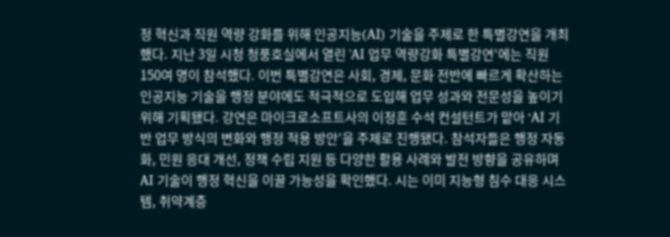정 혁신과 직원 역량 강화를 위해 인공지능(AI) 기술을 주제로 한 특별강연을 개최했다. 지난 3일 시청 청풍호실에서 열린 'AI 업무 역량강화 특별강연'에는 직원 150여 명이 참석했다. 이번 특별강연은 사회, 경제, 문화 전반에 빠르게 확산하는 인공지능 기술을 행정 분야에도 적극적으로 도입해 업무 성과와 전문성을 높이기 위해 기획됐다. 강연은 마이크로소프트사의 이정훈 수석 컨설턴트가 맡아 ‘AI 기반 업무 방식의 변화와 행정 적용 방안’을 주제로 진행됐다. 참석자들은 행정 자동화, 민원 응대 개선, 정책 수립 지원 등 다양한 활용 사례와 발전 방향을 공유하며 AI 기술이 행정 혁신을 이끌 가능성을 확인했다. 시는 이미 지능형 침수 대응 시스템, 취약계층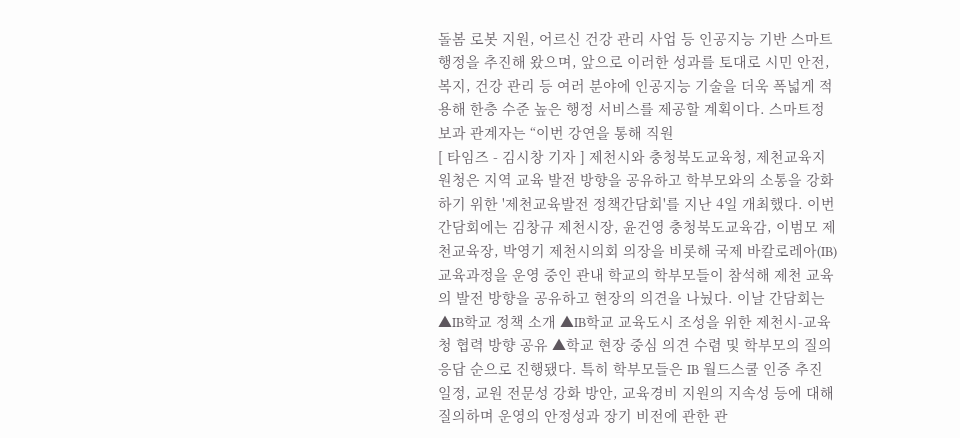돌봄 로봇 지원, 어르신 건강 관리 사업 등 인공지능 기반 스마트 행정을 추진해 왔으며, 앞으로 이러한 성과를 토대로 시민 안전, 복지, 건강 관리 등 여러 분야에 인공지능 기술을 더욱 폭넓게 적용해 한층 수준 높은 행정 서비스를 제공할 계획이다. 스마트정보과 관계자는 “이번 강연을 통해 직원
[ 타임즈 - 김시창 기자 ] 제천시와 충청북도교육청, 제천교육지원청은 지역 교육 발전 방향을 공유하고 학부모와의 소통을 강화하기 위한 '제천교육발전 정책간담회'를 지난 4일 개최했다. 이번 간담회에는 김창규 제천시장, 윤건영 충청북도교육감, 이범모 제천교육장, 박영기 제천시의회 의장을 비롯해 국제 바칼로레아(IB) 교육과정을 운영 중인 관내 학교의 학부모들이 참석해 제천 교육의 발전 방향을 공유하고 현장의 의견을 나눴다. 이날 간담회는 ▲IB학교 정책 소개 ▲IB학교 교육도시 조성을 위한 제천시-교육청 협력 방향 공유 ▲학교 현장 중심 의견 수렴 및 학부모의 질의응답 순으로 진행됐다. 특히 학부모들은 IB 월드스쿨 인증 추진 일정, 교원 전문성 강화 방안, 교육경비 지원의 지속성 등에 대해 질의하며 운영의 안정성과 장기 비전에 관한 관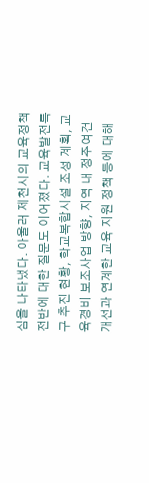심을 나타냈다. 아울러 제천시의 교육정책 전반에 대한 질문도 이어졌다. 교육발전특구 추진 현황, 학교복합시설 조성 계획, 교육경비 보조사업 방향, 지역 내 정주여건 개선과 연계한 교육 지원 정책 등에 대해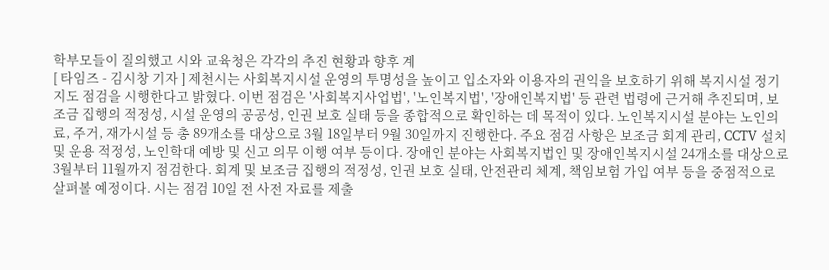학부모들이 질의했고 시와 교육청은 각각의 추진 현황과 향후 계
[ 타임즈 - 김시창 기자 ] 제천시는 사회복지시설 운영의 투명성을 높이고 입소자와 이용자의 권익을 보호하기 위해 복지시설 정기 지도 점검을 시행한다고 밝혔다. 이번 점검은 '사회복지사업법', '노인복지법', '장애인복지법' 등 관련 법령에 근거해 추진되며, 보조금 집행의 적정성, 시설 운영의 공공성, 인권 보호 실태 등을 종합적으로 확인하는 데 목적이 있다. 노인복지시설 분야는 노인의료, 주거, 재가시설 등 총 89개소를 대상으로 3월 18일부터 9월 30일까지 진행한다. 주요 점검 사항은 보조금 회계 관리, CCTV 설치 및 운용 적정성, 노인학대 예방 및 신고 의무 이행 여부 등이다. 장애인 분야는 사회복지법인 및 장애인복지시설 24개소를 대상으로 3월부터 11월까지 점검한다. 회계 및 보조금 집행의 적정성, 인권 보호 실태, 안전관리 체계, 책임보험 가입 여부 등을 중점적으로 살펴볼 예정이다. 시는 점검 10일 전 사전 자료를 제출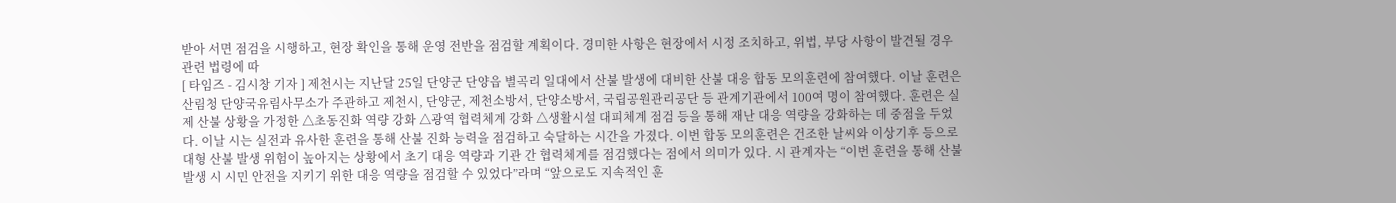받아 서면 점검을 시행하고, 현장 확인을 통해 운영 전반을 점검할 계획이다. 경미한 사항은 현장에서 시정 조치하고, 위법, 부당 사항이 발견될 경우 관련 법령에 따
[ 타임즈 - 김시창 기자 ] 제천시는 지난달 25일 단양군 단양읍 별곡리 일대에서 산불 발생에 대비한 산불 대응 합동 모의훈련에 참여했다. 이날 훈련은 산림청 단양국유림사무소가 주관하고 제천시, 단양군, 제천소방서, 단양소방서, 국립공원관리공단 등 관계기관에서 100여 명이 참여했다. 훈련은 실제 산불 상황을 가정한 △초동진화 역량 강화 △광역 협력체계 강화 △생활시설 대피체계 점검 등을 통해 재난 대응 역량을 강화하는 데 중점을 두었다. 이날 시는 실전과 유사한 훈련을 통해 산불 진화 능력을 점검하고 숙달하는 시간을 가졌다. 이번 합동 모의훈련은 건조한 날씨와 이상기후 등으로 대형 산불 발생 위험이 높아지는 상황에서 초기 대응 역량과 기관 간 협력체계를 점검했다는 점에서 의미가 있다. 시 관계자는 “이번 훈련을 통해 산불 발생 시 시민 안전을 지키기 위한 대응 역량을 점검할 수 있었다”라며 “앞으로도 지속적인 훈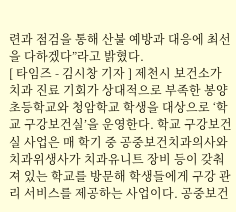련과 점검을 통해 산불 예방과 대응에 최선을 다하겠다”라고 밝혔다.
[ 타임즈 - 김시창 기자 ] 제천시 보건소가 치과 진료 기회가 상대적으로 부족한 봉양초등학교와 청암학교 학생을 대상으로 ‘학교 구강보건실’을 운영한다. 학교 구강보건실 사업은 매 학기 중 공중보건치과의사와 치과위생사가 치과유니트 장비 등이 갖춰져 있는 학교를 방문해 학생들에게 구강 관리 서비스를 제공하는 사업이다. 공중보건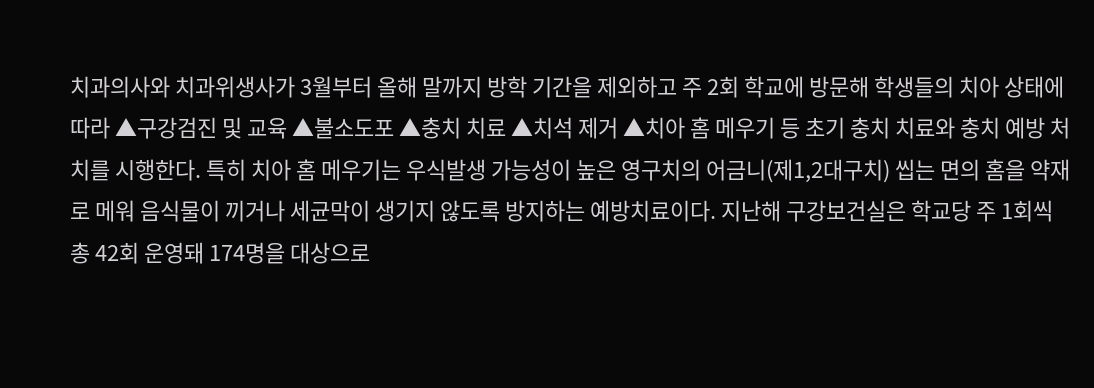치과의사와 치과위생사가 3월부터 올해 말까지 방학 기간을 제외하고 주 2회 학교에 방문해 학생들의 치아 상태에 따라 ▲구강검진 및 교육 ▲불소도포 ▲충치 치료 ▲치석 제거 ▲치아 홈 메우기 등 초기 충치 치료와 충치 예방 처치를 시행한다. 특히 치아 홈 메우기는 우식발생 가능성이 높은 영구치의 어금니(제1,2대구치) 씹는 면의 홈을 약재로 메워 음식물이 끼거나 세균막이 생기지 않도록 방지하는 예방치료이다. 지난해 구강보건실은 학교당 주 1회씩 총 42회 운영돼 174명을 대상으로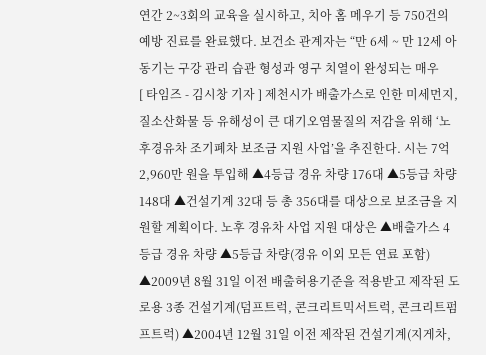연간 2~3회의 교육을 실시하고, 치아 홈 메우기 등 750건의 예방 진료를 완료했다. 보건소 관계자는 “만 6세 ~ 만 12세 아동기는 구강 관리 습관 형성과 영구 치열이 완성되는 매우
[ 타임즈 - 김시창 기자 ] 제천시가 배출가스로 인한 미세먼지, 질소산화물 등 유해성이 큰 대기오염물질의 저감을 위해 ‘노후경유차 조기폐차 보조금 지원 사업’을 추진한다. 시는 7억 2,960만 원을 투입해 ▲4등급 경유 차량 176대 ▲5등급 차량 148대 ▲건설기계 32대 등 총 356대를 대상으로 보조금을 지원할 계획이다. 노후 경유차 사업 지원 대상은 ▲배출가스 4등급 경유 차량 ▲5등급 차량(경유 이외 모든 연료 포함) ▲2009년 8월 31일 이전 배출허용기준을 적용받고 제작된 도로용 3종 건설기계(덤프트럭, 콘크리트믹서트럭, 콘크리트펌프트럭) ▲2004년 12월 31일 이전 제작된 건설기계(지게차,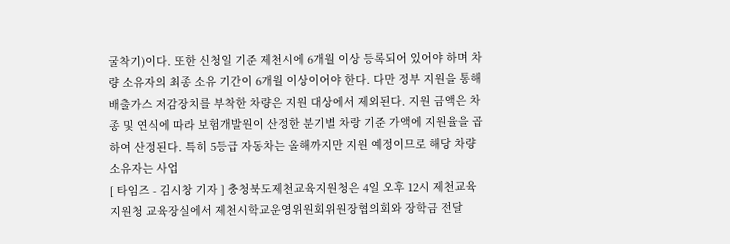굴착기)이다. 또한 신청일 기준 제천시에 6개월 이상 등록되어 있어야 하며 차량 소유자의 최종 소유 기간이 6개월 이상이어야 한다. 다만 정부 지원을 통해 배출가스 저감장치를 부착한 차량은 지원 대상에서 제외된다. 지원 금액은 차종 및 연식에 따라 보험개발원이 산정한 분기별 차랑 기준 가액에 지원율을 곱하여 산정된다. 특히 5등급 자동차는 올해까지만 지원 예정이므로 해당 차량 소유자는 사업
[ 타임즈 - 김시창 기자 ] 충청북도제천교육지원청은 4일 오후 12시 제천교육지원청 교육장실에서 제천시학교운영위원회위원장협의회와 장학금 전달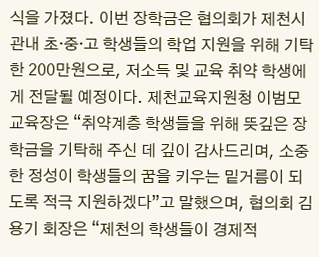식을 가졌다. 이번 장학금은 협의회가 제천시 관내 초·중·고 학생들의 학업 지원을 위해 기탁한 200만원으로, 저소득 및 교육 취약 학생에게 전달될 예정이다. 제천교육지원청 이범모 교육장은 “취약계층 학생들을 위해 뜻깊은 장학금을 기탁해 주신 데 깊이 감사드리며, 소중한 정성이 학생들의 꿈을 키우는 밑거름이 되도록 적극 지원하겠다”고 말했으며, 협의회 김용기 회장은 “제천의 학생들이 경제적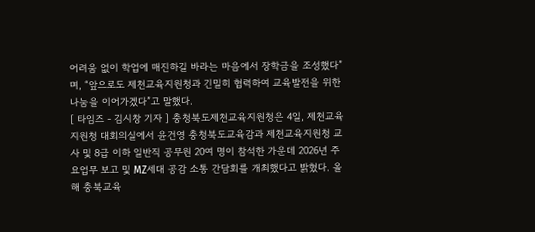어려움 없이 학업에 매진하길 바라는 마음에서 장학금을 조성했다”며, “앞으로도 제천교육지원청과 긴밀히 협력하여 교육발전을 위한 나눔을 이어가겠다”고 말했다.
[ 타임즈 - 김시창 기자 ] 충청북도제천교육지원청은 4일, 제천교육지원청 대회의실에서 윤건영 충청북도교육감과 제천교육지원청 교사 및 8급 이하 일반직 공무원 20여 명이 참석한 가운데 2026년 주요업무 보고 및 MZ세대 공감 소통 간담회를 개최했다고 밝혔다. 올해 충북교육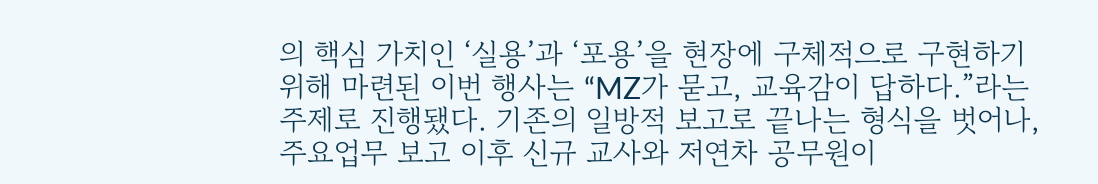의 핵심 가치인 ‘실용’과 ‘포용’을 현장에 구체적으로 구현하기 위해 마련된 이번 행사는 “MZ가 묻고, 교육감이 답하다.”라는 주제로 진행됐다. 기존의 일방적 보고로 끝나는 형식을 벗어나, 주요업무 보고 이후 신규 교사와 저연차 공무원이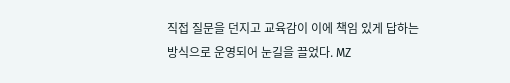직접 질문을 던지고 교육감이 이에 책임 있게 답하는 방식으로 운영되어 눈길을 끌었다. MZ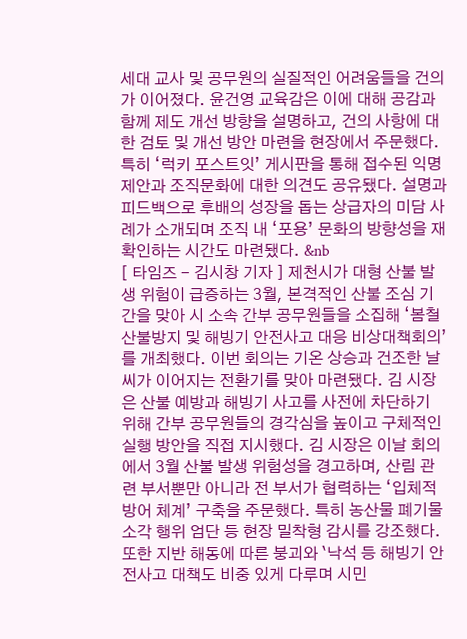세대 교사 및 공무원의 실질적인 어려움들을 건의가 이어졌다. 윤건영 교육감은 이에 대해 공감과 함께 제도 개선 방향을 설명하고, 건의 사항에 대한 검토 및 개선 방안 마련을 현장에서 주문했다. 특히 ‘럭키 포스트잇’ 게시판을 통해 접수된 익명 제안과 조직문화에 대한 의견도 공유됐다. 설명과 피드백으로 후배의 성장을 돕는 상급자의 미담 사례가 소개되며 조직 내 ‘포용’ 문화의 방향성을 재확인하는 시간도 마련됐다. &nb
[ 타임즈 - 김시창 기자 ] 제천시가 대형 산불 발생 위험이 급증하는 3월, 본격적인 산불 조심 기간을 맞아 시 소속 간부 공무원들을 소집해 ‘봄철 산불방지 및 해빙기 안전사고 대응 비상대책회의’를 개최했다. 이번 회의는 기온 상승과 건조한 날씨가 이어지는 전환기를 맞아 마련됐다. 김 시장은 산불 예방과 해빙기 사고를 사전에 차단하기 위해 간부 공무원들의 경각심을 높이고 구체적인 실행 방안을 직접 지시했다. 김 시장은 이날 회의에서 3월 산불 발생 위험성을 경고하며, 산림 관련 부서뿐만 아니라 전 부서가 협력하는 ‘입체적 방어 체계’ 구축을 주문했다. 특히 농산물 폐기물 소각 행위 엄단 등 현장 밀착형 감시를 강조했다. 또한 지반 해동에 따른 붕괴와 `낙석 등 해빙기 안전사고 대책도 비중 있게 다루며 시민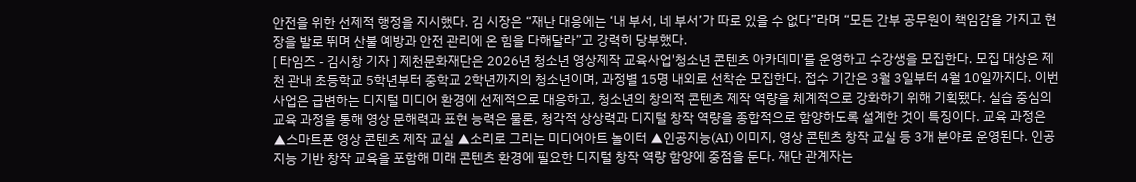안전을 위한 선제적 행정을 지시했다. 김 시장은 “재난 대응에는 ‘내 부서, 네 부서’가 따로 있을 수 없다”라며 “모든 간부 공무원이 책임감을 가지고 현장을 발로 뛰며 산불 예방과 안전 관리에 온 힘을 다해달라”고 강력히 당부했다.
[ 타임즈 - 김시창 기자 ] 제천문화재단은 2026년 청소년 영상제작 교육사업'청소년 콘텐츠 아카데미'를 운영하고 수강생을 모집한다. 모집 대상은 제천 관내 초등학교 5학년부터 중학교 2학년까지의 청소년이며, 과정별 15명 내외로 선착순 모집한다. 접수 기간은 3월 3일부터 4월 10일까지다. 이번 사업은 급변하는 디지털 미디어 환경에 선제적으로 대응하고, 청소년의 창의적 콘텐츠 제작 역량을 체계적으로 강화하기 위해 기획됐다. 실습 중심의 교육 과정을 통해 영상 문해력과 표현 능력은 물론, 청각적 상상력과 디지털 창작 역량을 종합적으로 함양하도록 설계한 것이 특징이다. 교육 과정은 ▲스마트폰 영상 콘텐츠 제작 교실 ▲소리로 그리는 미디어아트 놀이터 ▲인공지능(AI) 이미지, 영상 콘텐츠 창작 교실 등 3개 분야로 운영된다. 인공지능 기반 창작 교육을 포함해 미래 콘텐츠 환경에 필요한 디지털 창작 역량 함양에 중점을 둔다. 재단 관계자는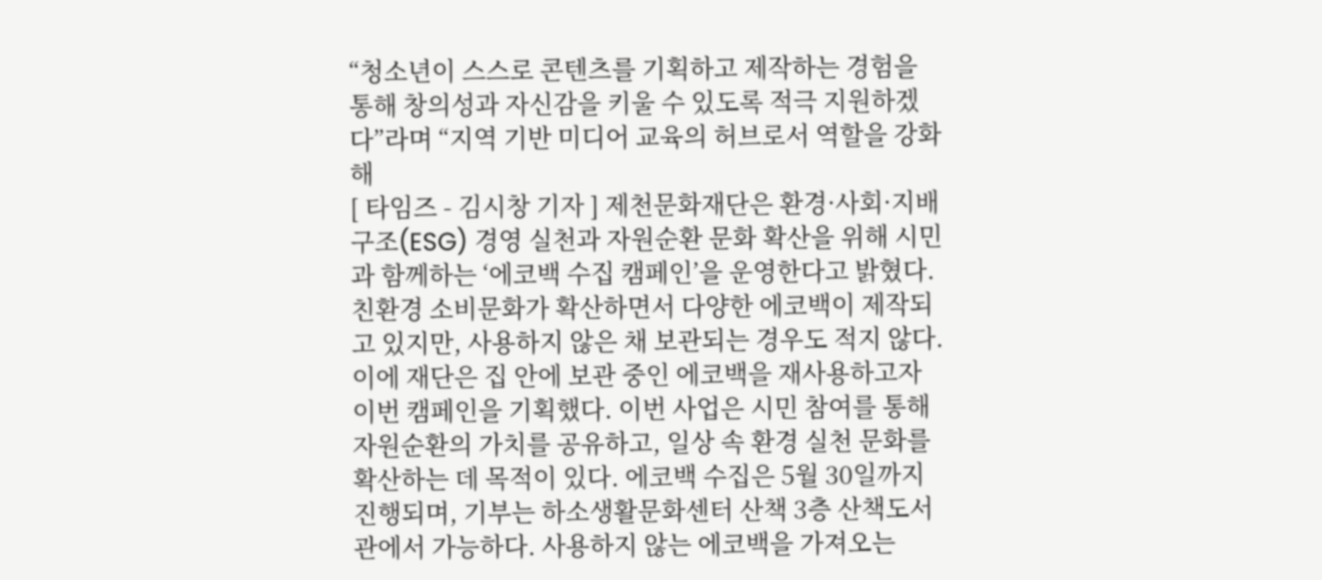“청소년이 스스로 콘텐츠를 기획하고 제작하는 경험을 통해 창의성과 자신감을 키울 수 있도록 적극 지원하겠다”라며 “지역 기반 미디어 교육의 허브로서 역할을 강화해
[ 타임즈 - 김시창 기자 ] 제천문화재단은 환경·사회·지배구조(ESG) 경영 실천과 자원순환 문화 확산을 위해 시민과 함께하는 ‘에코백 수집 캠페인’을 운영한다고 밝혔다. 친환경 소비문화가 확산하면서 다양한 에코백이 제작되고 있지만, 사용하지 않은 채 보관되는 경우도 적지 않다. 이에 재단은 집 안에 보관 중인 에코백을 재사용하고자 이번 캠페인을 기획했다. 이번 사업은 시민 참여를 통해 자원순환의 가치를 공유하고, 일상 속 환경 실천 문화를 확산하는 데 목적이 있다. 에코백 수집은 5월 30일까지 진행되며, 기부는 하소생활문화센터 산책 3층 산책도서관에서 가능하다. 사용하지 않는 에코백을 가져오는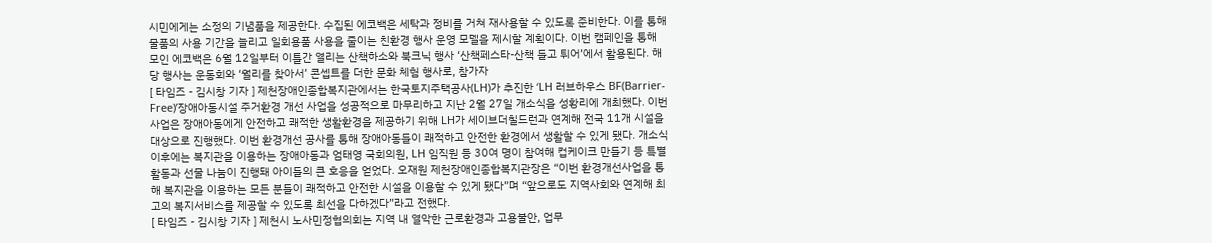시민에게는 소정의 기념품을 제공한다. 수집된 에코백은 세탁과 정비를 거쳐 재사용할 수 있도록 준비한다. 이를 통해 물품의 사용 기간을 늘리고 일회용품 사용을 줄이는 친환경 행사 운영 모델을 제시할 계획이다. 이번 캠페인을 통해 모인 에코백은 6월 12일부터 이틀간 열리는 산책하소와 북크닉 행사 ‘산책페스타-산책 들고 튀어’에서 활용된다. 해당 행사는 운동회와 ‘월리를 찾아서’ 콘셉트를 더한 문화 체험 행사로, 참가자
[ 타임즈 - 김시창 기자 ] 제천장애인종합복지관에서는 한국토지주택공사(LH)가 추진한 ‘LH 러브하우스 BF(Barrier-Free)’장애아동시설 주거환경 개선 사업을 성공적으로 마무리하고 지난 2월 27일 개소식을 성황리에 개최했다. 이번 사업은 장애아동에게 안전하고 쾌적한 생활환경을 제공하기 위해 LH가 세이브더칠드런과 연계해 전국 11개 시설을 대상으로 진행했다. 이번 환경개선 공사를 통해 장애아동들이 쾌적하고 안전한 환경에서 생활할 수 있게 됐다. 개소식 이후에는 복지관을 이용하는 장애아동과 엄태영 국회의원, LH 임직원 등 30여 명이 참여해 컵케이크 만들기 등 특별활동과 선물 나눔이 진행돼 아이들의 큰 호응을 얻었다. 오재원 제천장애인종합복지관장은 “이번 환경개선사업을 통해 복지관을 이용하는 모든 분들이 쾌적하고 안전한 시설을 이용할 수 있게 됐다”며 “앞으로도 지역사회와 연계해 최고의 복지서비스를 제공할 수 있도록 최선을 다하겠다”라고 전했다.
[ 타임즈 - 김시창 기자 ] 제천시 노사민정협의회는 지역 내 열악한 근로환경과 고용불안, 업무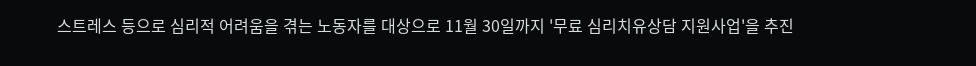스트레스 등으로 심리적 어려움을 겪는 노동자를 대상으로 11월 30일까지 '무료 심리치유상담 지원사업'을 추진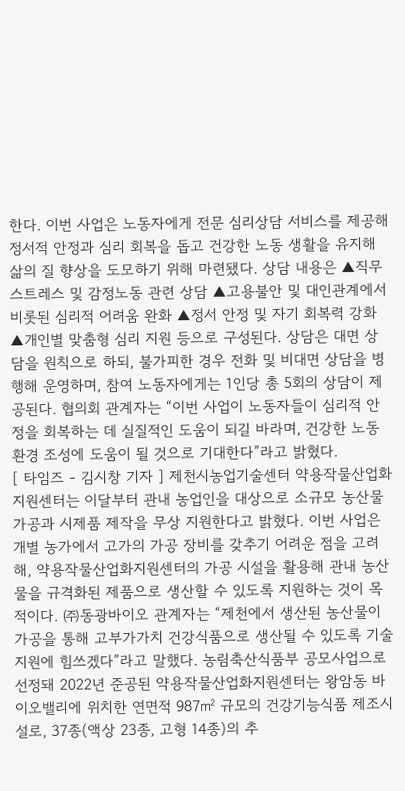한다. 이번 사업은 노동자에게 전문 심리상담 서비스를 제공해 정서적 안정과 심리 회복을 돕고 건강한 노동 생활을 유지해 삶의 질 향상을 도모하기 위해 마련됐다. 상담 내용은 ▲직무 스트레스 및 감정노동 관련 상담 ▲고용불안 및 대인관계에서 비롯된 심리적 어려움 완화 ▲정서 안정 및 자기 회복력 강화 ▲개인별 맞춤형 심리 지원 등으로 구성된다. 상담은 대면 상담을 원칙으로 하되, 불가피한 경우 전화 및 비대면 상담을 병행해 운영하며, 참여 노동자에게는 1인당 총 5회의 상담이 제공된다. 협의회 관계자는 “이번 사업이 노동자들이 심리적 안정을 회복하는 데 실질적인 도움이 되길 바라며, 건강한 노동환경 조성에 도움이 될 것으로 기대한다”라고 밝혔다.
[ 타임즈 - 김시창 기자 ] 제천시농업기술센터 약용작물산업화지원센터는 이달부터 관내 농업인을 대상으로 소규모 농산물 가공과 시제품 제작을 무상 지원한다고 밝혔다. 이번 사업은 개별 농가에서 고가의 가공 장비를 갖추기 어려운 점을 고려해, 약용작물산업화지원센터의 가공 시설을 활용해 관내 농산물을 규격화된 제품으로 생산할 수 있도록 지원하는 것이 목적이다. ㈜동광바이오 관계자는 “제천에서 생산된 농산물이 가공을 통해 고부가가치 건강식품으로 생산될 수 있도록 기술 지원에 힘쓰겠다”라고 말했다. 농림축산식품부 공모사업으로 선정돼 2022년 준공된 약용작물산업화지원센터는 왕암동 바이오밸리에 위치한 연면적 987㎡ 규모의 건강기능식품 제조시설로, 37종(액상 23종, 고형 14종)의 추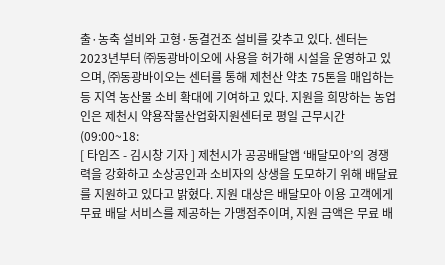출·농축 설비와 고형·동결건조 설비를 갖추고 있다. 센터는 2023년부터 ㈜동광바이오에 사용을 허가해 시설을 운영하고 있으며, ㈜동광바이오는 센터를 통해 제천산 약초 75톤을 매입하는 등 지역 농산물 소비 확대에 기여하고 있다. 지원을 희망하는 농업인은 제천시 약용작물산업화지원센터로 평일 근무시간(09:00~18:
[ 타임즈 - 김시창 기자 ] 제천시가 공공배달앱 ‘배달모아’의 경쟁력을 강화하고 소상공인과 소비자의 상생을 도모하기 위해 배달료를 지원하고 있다고 밝혔다. 지원 대상은 배달모아 이용 고객에게 무료 배달 서비스를 제공하는 가맹점주이며, 지원 금액은 무료 배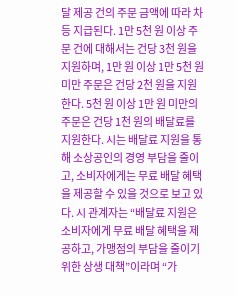달 제공 건의 주문 금액에 따라 차등 지급된다. 1만 5천 원 이상 주문 건에 대해서는 건당 3천 원을 지원하며, 1만 원 이상 1만 5천 원 미만 주문은 건당 2천 원을 지원한다. 5천 원 이상 1만 원 미만의 주문은 건당 1천 원의 배달료를 지원한다. 시는 배달료 지원을 통해 소상공인의 경영 부담을 줄이고, 소비자에게는 무료 배달 혜택을 제공할 수 있을 것으로 보고 있다. 시 관계자는 “배달료 지원은 소비자에게 무료 배달 혜택을 제공하고, 가맹점의 부담을 줄이기 위한 상생 대책”이라며 “가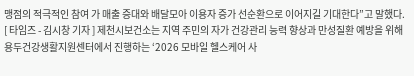맹점의 적극적인 참여 가 매출 증대와 배달모아 이용자 증가 선순환으로 이어지길 기대한다”고 말했다.
[ 타임즈 - 김시창 기자 ] 제천시보건소는 지역 주민의 자가 건강관리 능력 향상과 만성질환 예방을 위해 용두건강생활지원센터에서 진행하는 ‘2026 모바일 헬스케어 사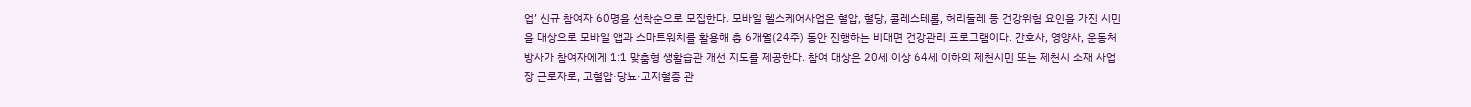업’ 신규 참여자 60명을 선착순으로 모집한다. 모바일 헬스케어사업은 혈압, 혈당, 콜레스테롤, 허리둘레 등 건강위험 요인을 가진 시민을 대상으로 모바일 앱과 스마트워치를 활용해 총 6개월(24주) 동안 진행하는 비대면 건강관리 프로그램이다. 간호사, 영양사, 운동처방사가 참여자에게 1:1 맞춤형 생활습관 개선 지도를 제공한다. 참여 대상은 20세 이상 64세 이하의 제천시민 또는 제천시 소재 사업장 근로자로, 고혈압·당뇨·고지혈증 관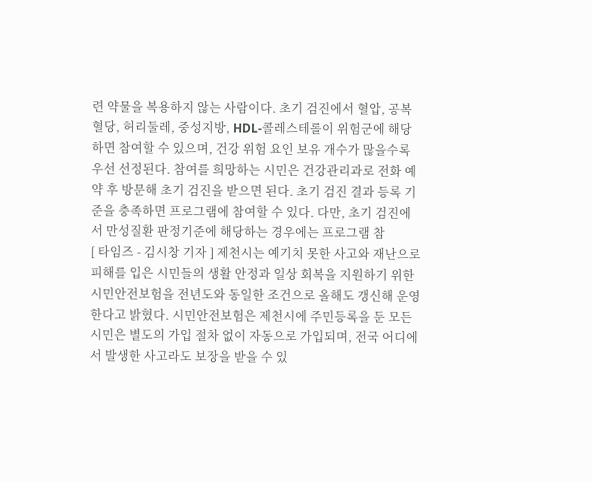련 약물을 복용하지 않는 사람이다. 초기 검진에서 혈압, 공복혈당, 허리둘레, 중성지방, HDL-콜레스테롤이 위험군에 해당하면 참여할 수 있으며, 건강 위험 요인 보유 개수가 많을수록 우선 선정된다. 참여를 희망하는 시민은 건강관리과로 전화 예약 후 방문해 초기 검진을 받으면 된다. 초기 검진 결과 등록 기준을 충족하면 프로그램에 참여할 수 있다. 다만, 초기 검진에서 만성질환 판정기준에 해당하는 경우에는 프로그램 참
[ 타임즈 - 김시창 기자 ] 제천시는 예기치 못한 사고와 재난으로 피해를 입은 시민들의 생활 안정과 일상 회복을 지원하기 위한 시민안전보험을 전년도와 동일한 조건으로 올해도 갱신해 운영한다고 밝혔다. 시민안전보험은 제천시에 주민등록을 둔 모든 시민은 별도의 가입 절차 없이 자동으로 가입되며, 전국 어디에서 발생한 사고라도 보장을 받을 수 있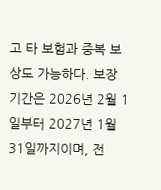고 타 보험과 중복 보상도 가능하다. 보장 기간은 2026년 2월 1일부터 2027년 1월 31일까지이며, 전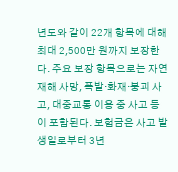년도와 같이 22개 항목에 대해 최대 2,500만 원까지 보장한다. 주요 보장 항목으로는 자연재해 사망, 폭발·화재·붕괴 사고, 대중교통 이용 중 사고 등이 포함된다. 보험금은 사고 발생일로부터 3년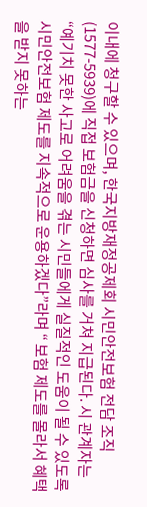이내에 청구할 수 있으며, 한국지방재정공제회 시민안전보험 전담 조직(1577-5939)에 직접 보험금을 신청하면 심사를 거쳐 지급된다. 시 관계자는“예기치 못한 사고로 어려움을 겪는 시민들에게 실질적인 도움이 될 수 있도록 시민안전보험 제도를 지속적으로 운용하겠다”라며 “ 보험 제도를 몰라서 혜택을 받지 못하는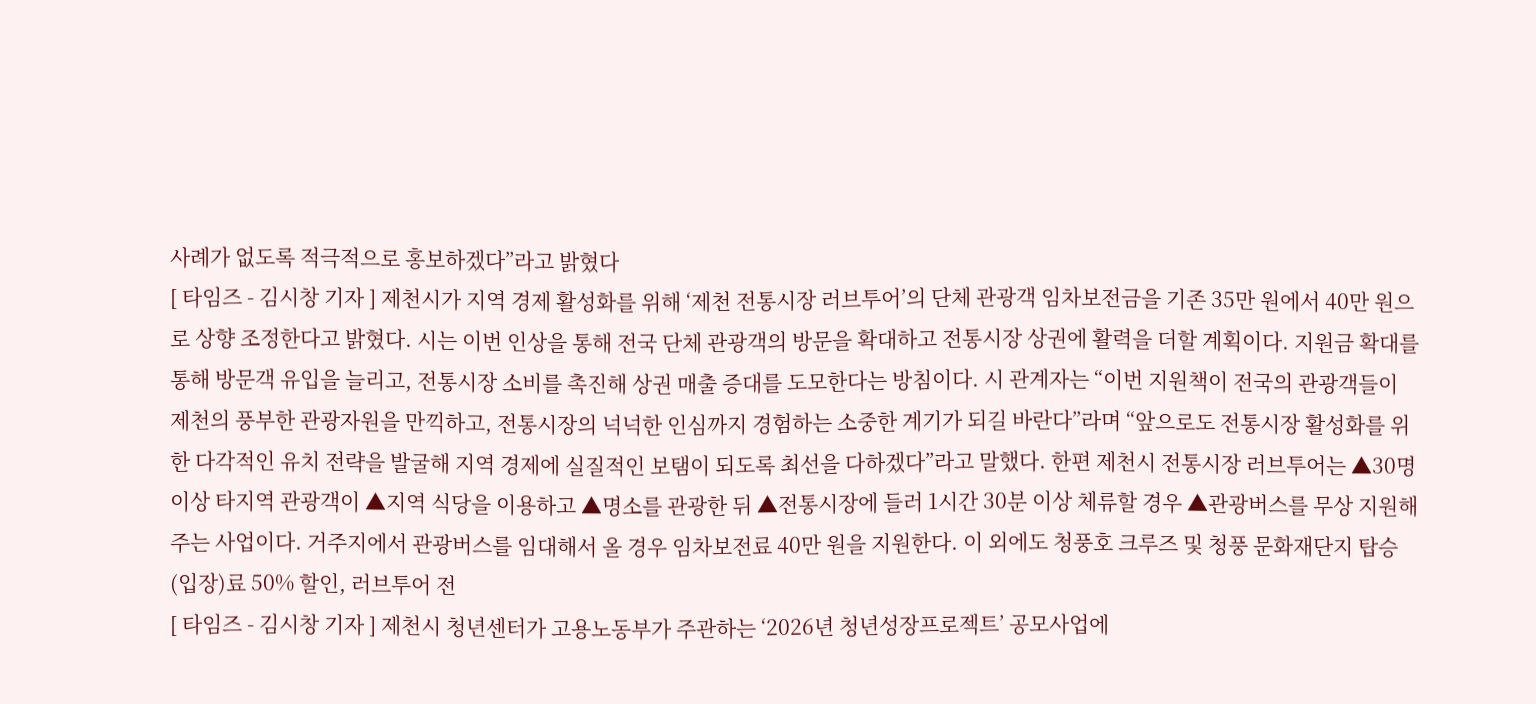사례가 없도록 적극적으로 홍보하겠다”라고 밝혔다
[ 타임즈 - 김시창 기자 ] 제천시가 지역 경제 활성화를 위해 ‘제천 전통시장 러브투어’의 단체 관광객 임차보전금을 기존 35만 원에서 40만 원으로 상향 조정한다고 밝혔다. 시는 이번 인상을 통해 전국 단체 관광객의 방문을 확대하고 전통시장 상권에 활력을 더할 계획이다. 지원금 확대를 통해 방문객 유입을 늘리고, 전통시장 소비를 촉진해 상권 매출 증대를 도모한다는 방침이다. 시 관계자는 “이번 지원책이 전국의 관광객들이 제천의 풍부한 관광자원을 만끽하고, 전통시장의 넉넉한 인심까지 경험하는 소중한 계기가 되길 바란다”라며 “앞으로도 전통시장 활성화를 위한 다각적인 유치 전략을 발굴해 지역 경제에 실질적인 보탬이 되도록 최선을 다하겠다”라고 말했다. 한편 제천시 전통시장 러브투어는 ▲30명 이상 타지역 관광객이 ▲지역 식당을 이용하고 ▲명소를 관광한 뒤 ▲전통시장에 들러 1시간 30분 이상 체류할 경우 ▲관광버스를 무상 지원해주는 사업이다. 거주지에서 관광버스를 임대해서 올 경우 임차보전료 40만 원을 지원한다. 이 외에도 청풍호 크루즈 및 청풍 문화재단지 탑승(입장)료 50% 할인, 러브투어 전
[ 타임즈 - 김시창 기자 ] 제천시 청년센터가 고용노동부가 주관하는 ‘2026년 청년성장프로젝트’ 공모사업에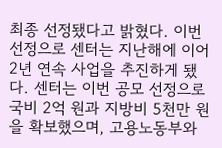최종 선정됐다고 밝혔다. 이번 선정으로 센터는 지난해에 이어 2년 연속 사업을 추진하게 됐다. 센터는 이번 공모 선정으로 국비 2억 원과 지방비 5천만 원을 확보했으며, 고용노동부와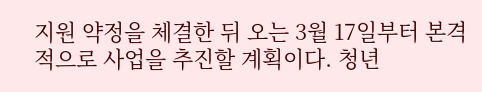지원 약정을 체결한 뒤 오는 3월 17일부터 본격적으로 사업을 추진할 계획이다. 청년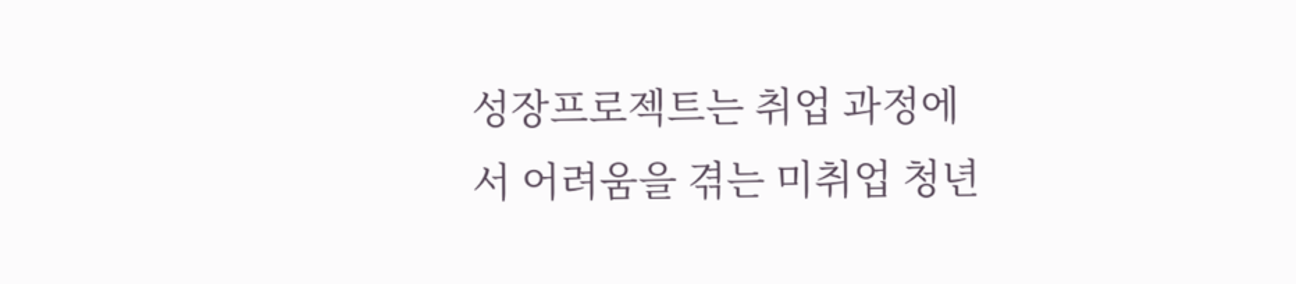성장프로젝트는 취업 과정에서 어려움을 겪는 미취업 청년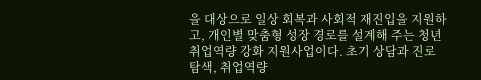을 대상으로 일상 회복과 사회적 재진입을 지원하고, 개인별 맞춤형 성장 경로를 설계해 주는 청년 취업역량 강화 지원사업이다. 초기 상담과 진로 탐색, 취업역량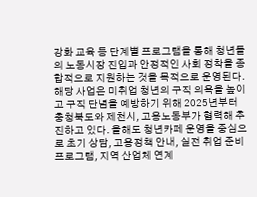강화 교육 등 단계별 프로그램을 통해 청년들의 노동시장 진입과 안정적인 사회 정착을 종합적으로 지원하는 것을 목적으로 운영된다. 해당 사업은 미취업 청년의 구직 의욕을 높이고 구직 단념을 예방하기 위해 2025년부터 충청북도와 제천시, 고용노동부가 협력해 추진하고 있다. 올해도 청년카페 운영을 중심으로 초기 상담, 고용정책 안내, 실전 취업 준비 프로그램, 지역 산업체 연계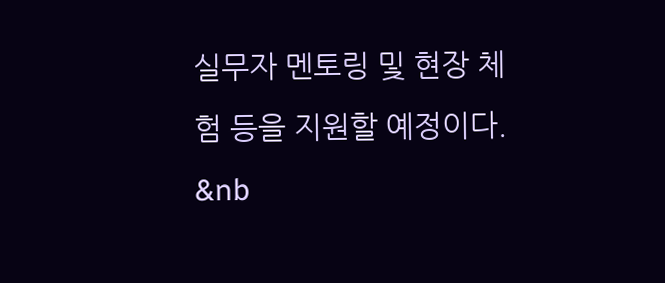실무자 멘토링 및 현장 체험 등을 지원할 예정이다. &nb